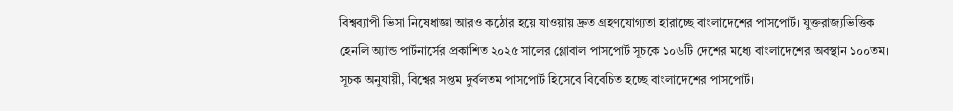বিশ্বব্যাপী ভিসা নিষেধাজ্ঞা আরও কঠোর হয়ে যাওয়ায় দ্রুত গ্রহণযোগ্যতা হারাচ্ছে বাংলাদেশের পাসপোর্ট। যুক্তরাজ্যভিত্তিক হেনলি অ্যান্ড পার্টনার্সের প্রকাশিত ২০২৫ সালের গ্লোবাল পাসপোর্ট সূচকে ১০৬টি দেশের মধ্যে বাংলাদেশের অবস্থান ১০০তম। সূচক অনুযায়ী, বিশ্বের সপ্তম দুর্বলতম পাসপোর্ট হিসেবে বিবেচিত হচ্ছে বাংলাদেশের পাসপোর্ট।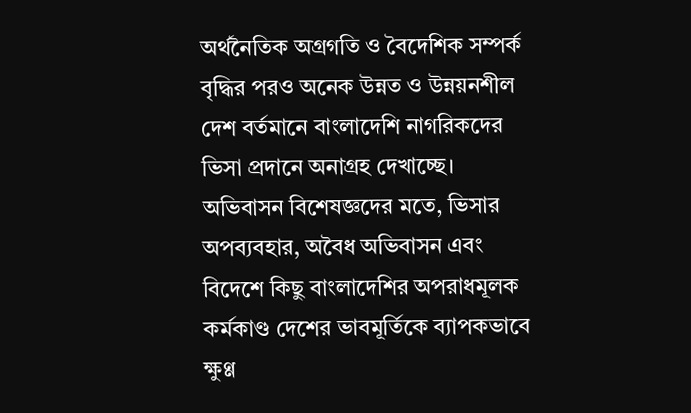অর্থনৈতিক অগ্রগতি ও বৈদেশিক সম্পর্ক বৃদ্ধির পরও অনেক উন্নত ও উন্নয়নশীল দেশ বর্তমানে বাংলাদেশি নাগরিকদের ভিসা প্রদানে অনাগ্রহ দেখাচ্ছে। অভিবাসন বিশেষজ্ঞদের মতে, ভিসার অপব্যবহার, অবৈধ অভিবাসন এবং বিদেশে কিছু বাংলাদেশির অপরাধমূলক কর্মকাণ্ড দেশের ভাবমূর্তিকে ব্যাপকভাবে ক্ষুণ্ণ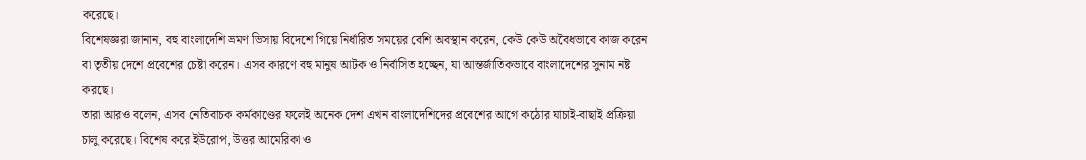করেছে।
বিশেষজ্ঞরা জানান, বহু বাংলাদেশি ভ্রমণ ভিসায় বিদেশে গিয়ে নির্ধারিত সময়ের বেশি অবস্থান করেন, কেউ কেউ অবৈধভাবে কাজ করেন বা তৃতীয় দেশে প্রবেশের চেষ্টা করেন। এসব কারণে বহু মানুষ আটক ও নির্বাসিত হচ্ছেন, যা আন্তর্জাতিকভাবে বাংলাদেশের সুনাম নষ্ট করছে।
তারা আরও বলেন, এসব নেতিবাচক কর্মকাণ্ডের ফলেই অনেক দেশ এখন বাংলাদেশিদের প্রবেশের আগে কঠোর যাচাই-বাছাই প্রক্রিয়া চালু করেছে। বিশেষ করে ইউরোপ, উত্তর আমেরিকা ও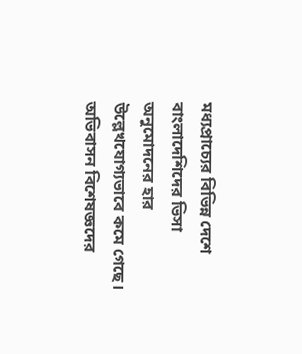মধ্যপ্রাচ্যের বিভিন্ন দেশে বাংলাদেশিদের ভিসা অনুমোদনের হার উল্লেখযোগ্যভাবে কমে গেছে।
অভিবাসন বিশেষজ্ঞদের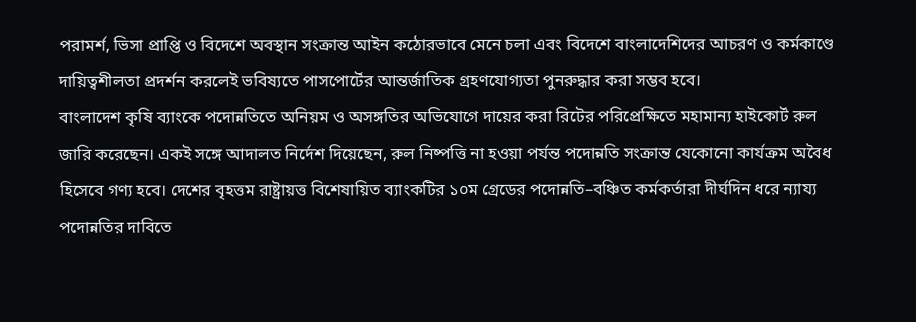পরামর্শ, ভিসা প্রাপ্তি ও বিদেশে অবস্থান সংক্রান্ত আইন কঠোরভাবে মেনে চলা এবং বিদেশে বাংলাদেশিদের আচরণ ও কর্মকাণ্ডে দায়িত্বশীলতা প্রদর্শন করলেই ভবিষ্যতে পাসপোর্টের আন্তর্জাতিক গ্রহণযোগ্যতা পুনরুদ্ধার করা সম্ভব হবে।
বাংলাদেশ কৃষি ব্যাংকে পদোন্নতিতে অনিয়ম ও অসঙ্গতির অভিযোগে দায়ের করা রিটের পরিপ্রেক্ষিতে মহামান্য হাইকোর্ট রুল জারি করেছেন। একই সঙ্গে আদালত নির্দেশ দিয়েছেন, রুল নিষ্পত্তি না হওয়া পর্যন্ত পদোন্নতি সংক্রান্ত যেকোনো কার্যক্রম অবৈধ হিসেবে গণ্য হবে। দেশের বৃহত্তম রাষ্ট্রায়ত্ত বিশেষায়িত ব্যাংকটির ১০ম গ্রেডের পদোন্নতি–বঞ্চিত কর্মকর্তারা দীর্ঘদিন ধরে ন্যায্য পদোন্নতির দাবিতে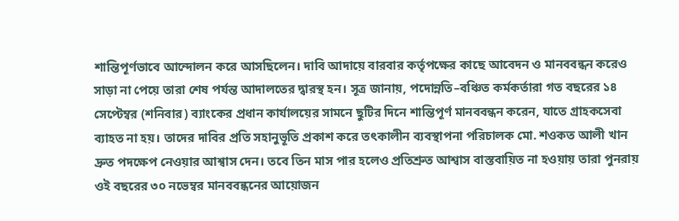শান্তিপূর্ণভাবে আন্দোলন করে আসছিলেন। দাবি আদায়ে বারবার কর্তৃপক্ষের কাছে আবেদন ও মানববন্ধন করেও সাড়া না পেয়ে তারা শেষ পর্যন্ত আদালতের দ্বারস্থ হন। সূত্র জানায়, পদোন্নতি–বঞ্চিত কর্মকর্তারা গত বছরের ১৪ সেপ্টেম্বর (শনিবার) ব্যাংকের প্রধান কার্যালয়ের সামনে ছুটির দিনে শান্তিপূর্ণ মানববন্ধন করেন, যাতে গ্রাহকসেবা ব্যাহত না হয়। তাদের দাবির প্রতি সহানুভূতি প্রকাশ করে তৎকালীন ব্যবস্থাপনা পরিচালক মো. শওকত আলী খান দ্রুত পদক্ষেপ নেওয়ার আশ্বাস দেন। তবে তিন মাস পার হলেও প্রতিশ্রুত আশ্বাস বাস্তবায়িত না হওয়ায় তারা পুনরায় ওই বছরের ৩০ নভেম্বর মানববন্ধনের আয়োজন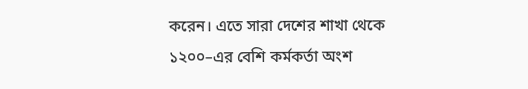করেন। এতে সারা দেশের শাখা থেকে ১২০০–এর বেশি কর্মকর্তা অংশ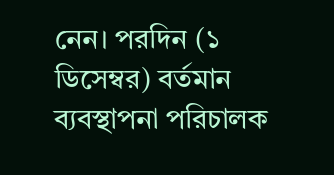নেন। পরদিন (১ ডিসেম্বর) বর্তমান ব্যবস্থাপনা পরিচালক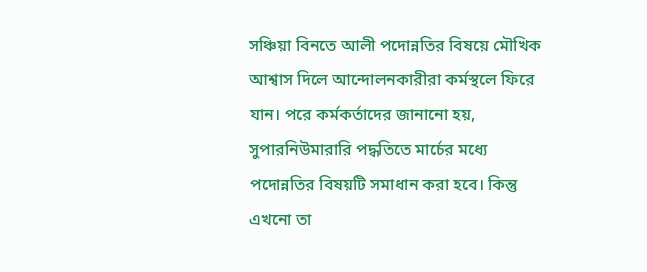সঞ্চিয়া বিনতে আলী পদোন্নতির বিষয়ে মৌখিক আশ্বাস দিলে আন্দোলনকারীরা কর্মস্থলে ফিরে যান। পরে কর্মকর্তাদের জানানো হয়, সুপারনিউমারারি পদ্ধতিতে মার্চের মধ্যে পদোন্নতির বিষয়টি সমাধান করা হবে। কিন্তু এখনো তা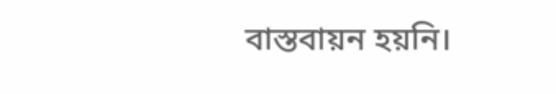বাস্তবায়ন হয়নি।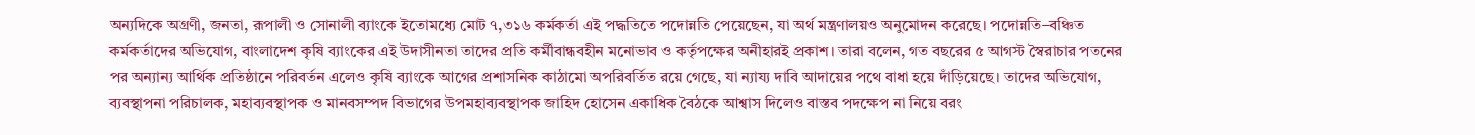অন্যদিকে অগ্রণী, জনতা, রূপালী ও সোনালী ব্যাংকে ইতোমধ্যে মোট ৭,৩১৬ কর্মকর্তা এই পদ্ধতিতে পদোন্নতি পেয়েছেন, যা অর্থ মন্ত্রণালয়ও অনুমোদন করেছে। পদোন্নতি–বঞ্চিত কর্মকর্তাদের অভিযোগ, বাংলাদেশ কৃষি ব্যাংকের এই উদাসীনতা তাদের প্রতি কর্মীবান্ধবহীন মনোভাব ও কর্তৃপক্ষের অনীহারই প্রকাশ। তারা বলেন, গত বছরের ৫ আগস্ট স্বৈরাচার পতনের পর অন্যান্য আর্থিক প্রতিষ্ঠানে পরিবর্তন এলেও কৃষি ব্যাংকে আগের প্রশাসনিক কাঠামো অপরিবর্তিত রয়ে গেছে, যা ন্যায্য দাবি আদায়ের পথে বাধা হয়ে দাঁড়িয়েছে। তাদের অভিযোগ, ব্যবস্থাপনা পরিচালক, মহাব্যবস্থাপক ও মানবসম্পদ বিভাগের উপমহাব্যবস্থাপক জাহিদ হোসেন একাধিক বৈঠকে আশ্বাস দিলেও বাস্তব পদক্ষেপ না নিয়ে বরং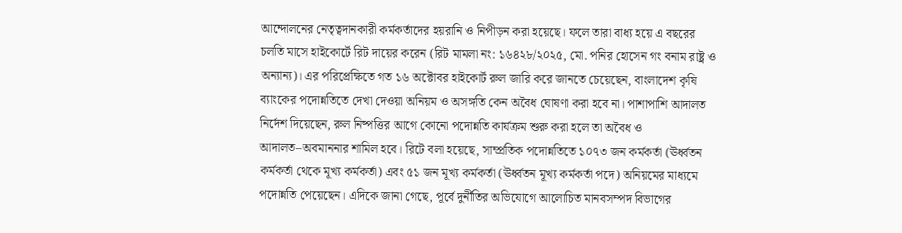আন্দোলনের নেতৃত্বদানকারী কর্মকর্তাদের হয়রানি ও নিপীড়ন করা হয়েছে। ফলে তারা বাধ্য হয়ে এ বছরের চলতি মাসে হাইকোর্টে রিট দায়ের করেন (রিট মামলা নং: ১৬৪২৮/২০২৫, মো. পনির হোসেন গং বনাম রাষ্ট্র ও অন্যান্য)। এর পরিপ্রেক্ষিতে গত ১৬ অক্টোবর হাইকোর্ট রুল জারি করে জানতে চেয়েছেন, বাংলাদেশ কৃষি ব্যাংকের পদোন্নতিতে দেখা দেওয়া অনিয়ম ও অসঙ্গতি কেন অবৈধ ঘোষণা করা হবে না। পাশাপাশি আদালত নির্দেশ দিয়েছেন, রুল নিষ্পত্তির আগে কোনো পদোন্নতি কার্যক্রম শুরু করা হলে তা অবৈধ ও আদালত–অবমাননার শামিল হবে। রিটে বলা হয়েছে, সাম্প্রতিক পদোন্নতিতে ১০৭৩ জন কর্মকর্তা (ঊর্ধ্বতন কর্মকর্তা থেকে মূখ্য কর্মকর্তা) এবং ৫১ জন মূখ্য কর্মকর্তা (ঊর্ধ্বতন মূখ্য কর্মকর্তা পদে) অনিয়মের মাধ্যমে পদোন্নতি পেয়েছেন। এদিকে জানা গেছে, পূর্বে দুর্নীতির অভিযোগে আলোচিত মানবসম্পদ বিভাগের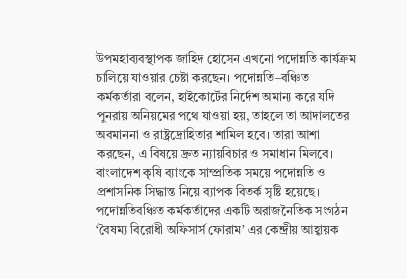উপমহাব্যবস্থাপক জাহিদ হোসেন এখনো পদোন্নতি কার্যক্রম চালিয়ে যাওয়ার চেষ্টা করছেন। পদোন্নতি–বঞ্চিত কর্মকর্তারা বলেন, হাইকোর্টের নির্দেশ অমান্য করে যদি পুনরায় অনিয়মের পথে যাওয়া হয়, তাহলে তা আদালতের অবমাননা ও রাষ্ট্রদ্রোহিতার শামিল হবে। তারা আশা করছেন, এ বিষয়ে দ্রুত ন্যায়বিচার ও সমাধান মিলবে।
বাংলাদেশ কৃষি ব্যাংকে সাম্প্রতিক সময়ে পদোন্নতি ও প্রশাসনিক সিদ্ধান্ত নিয়ে ব্যাপক বিতর্ক সৃষ্টি হয়েছে। পদোন্নতিবঞ্চিত কর্মকর্তাদের একটি অরাজনৈতিক সংগঠন ‘বৈষম্য বিরোধী অফিসার্স ফোরাম’ এর কেন্দ্রীয় আহ্বায়ক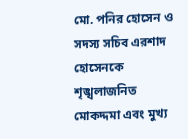মো. পনির হোসেন ও সদস্য সচিব এরশাদ হোসেনকে শৃঙ্খলাজনিত মোকদ্দমা এবং মুখ্য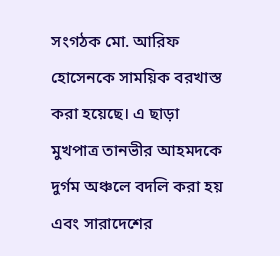সংগঠক মো. আরিফ হোসেনকে সাময়িক বরখাস্ত করা হয়েছে। এ ছাড়া মুখপাত্র তানভীর আহমদকে দুর্গম অঞ্চলে বদলি করা হয় এবং সারাদেশের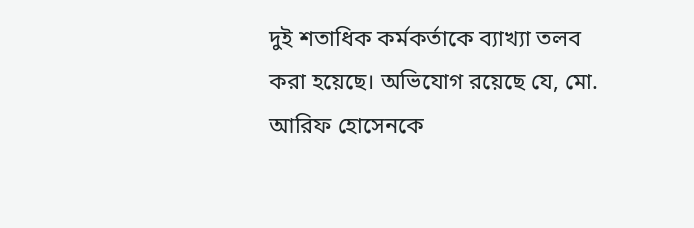দুই শতাধিক কর্মকর্তাকে ব্যাখ্যা তলব করা হয়েছে। অভিযোগ রয়েছে যে, মো. আরিফ হোসেনকে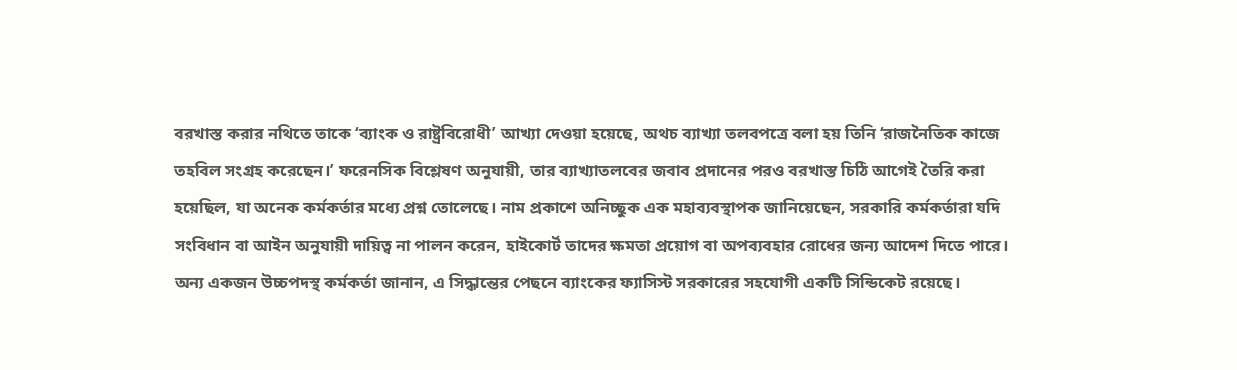বরখাস্ত করার নথিতে তাকে ‘ব্যাংক ও রাষ্ট্রবিরোধী’ আখ্যা দেওয়া হয়েছে, অথচ ব্যাখ্যা তলবপত্রে বলা হয় তিনি ‘রাজনৈতিক কাজে তহবিল সংগ্রহ করেছেন।’ ফরেনসিক বিশ্লেষণ অনুযায়ী, তার ব্যাখ্যাতলবের জবাব প্রদানের পরও বরখাস্ত চিঠি আগেই তৈরি করা হয়েছিল, যা অনেক কর্মকর্তার মধ্যে প্রশ্ন তোলেছে। নাম প্রকাশে অনিচ্ছুক এক মহাব্যবস্থাপক জানিয়েছেন, সরকারি কর্মকর্তারা যদি সংবিধান বা আইন অনুযায়ী দায়িত্ব না পালন করেন, হাইকোর্ট তাদের ক্ষমতা প্রয়োগ বা অপব্যবহার রোধের জন্য আদেশ দিতে পারে। অন্য একজন উচ্চপদস্থ কর্মকর্তা জানান, এ সিদ্ধান্তের পেছনে ব্যাংকের ফ্যাসিস্ট সরকারের সহযোগী একটি সিন্ডিকেট রয়েছে।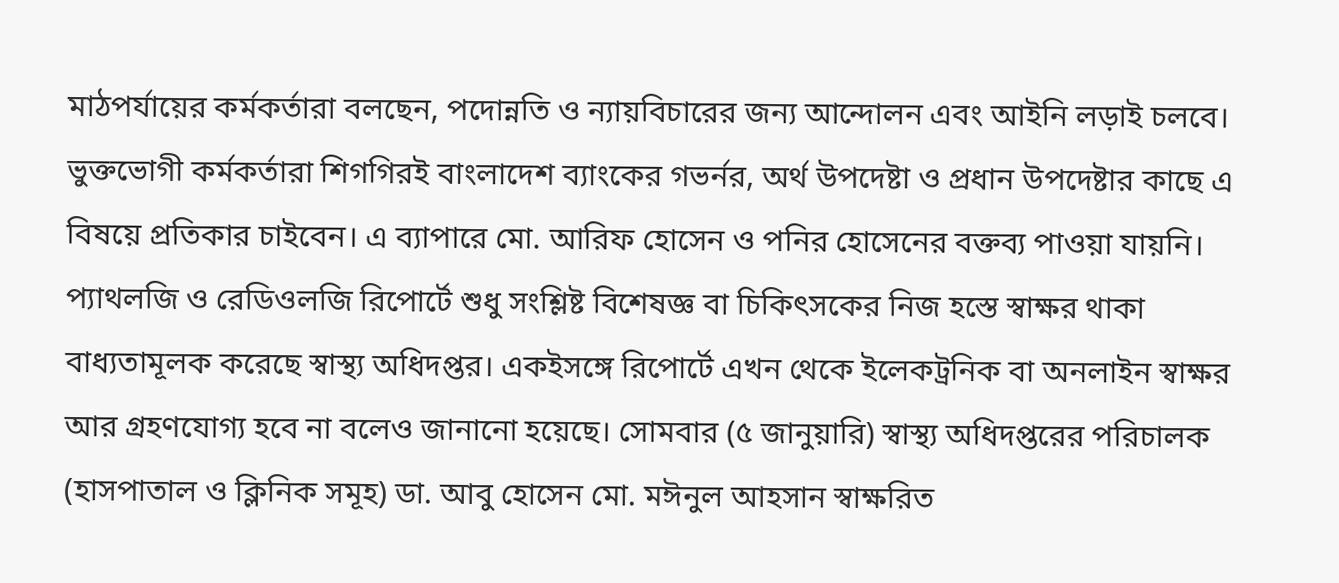মাঠপর্যায়ের কর্মকর্তারা বলছেন, পদোন্নতি ও ন্যায়বিচারের জন্য আন্দোলন এবং আইনি লড়াই চলবে। ভুক্তভোগী কর্মকর্তারা শিগগিরই বাংলাদেশ ব্যাংকের গভর্নর, অর্থ উপদেষ্টা ও প্রধান উপদেষ্টার কাছে এ বিষয়ে প্রতিকার চাইবেন। এ ব্যাপারে মো. আরিফ হোসেন ও পনির হোসেনের বক্তব্য পাওয়া যায়নি।
প্যাথলজি ও রেডিওলজি রিপোর্টে শুধু সংশ্লিষ্ট বিশেষজ্ঞ বা চিকিৎসকের নিজ হস্তে স্বাক্ষর থাকা বাধ্যতামূলক করেছে স্বাস্থ্য অধিদপ্তর। একইসঙ্গে রিপোর্টে এখন থেকে ইলেকট্রনিক বা অনলাইন স্বাক্ষর আর গ্রহণযোগ্য হবে না বলেও জানানো হয়েছে। সোমবার (৫ জানুয়ারি) স্বাস্থ্য অধিদপ্তরের পরিচালক (হাসপাতাল ও ক্লিনিক সমূহ) ডা. আবু হোসেন মো. মঈনুল আহসান স্বাক্ষরিত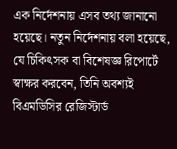এক নির্দেশনায় এসব তথ্য জানানো হয়েছে। নতুন নির্দেশনায় বলা হয়েছে, যে চিকিৎসক বা বিশেষজ্ঞ রিপোর্টে স্বাক্ষর করবেন, তিনি অবশ্যই বিএমডিসির রেজিস্টার্ড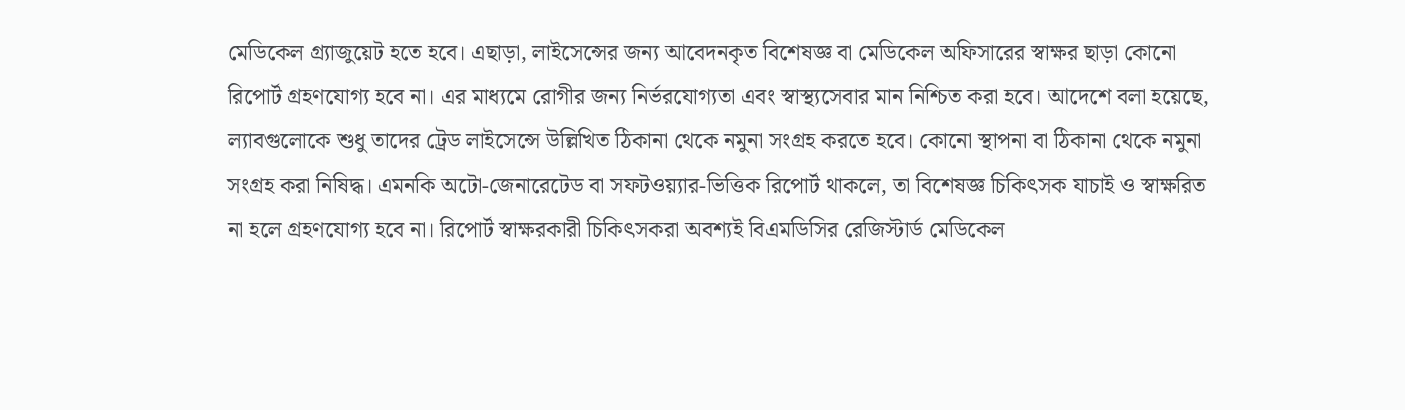মেডিকেল গ্র্যাজুয়েট হতে হবে। এছাড়া, লাইসেন্সের জন্য আবেদনকৃত বিশেষজ্ঞ বা মেডিকেল অফিসারের স্বাক্ষর ছাড়া কোনো রিপোর্ট গ্রহণযোগ্য হবে না। এর মাধ্যমে রোগীর জন্য নির্ভরযোগ্যতা এবং স্বাস্থ্যসেবার মান নিশ্চিত করা হবে। আদেশে বলা হয়েছে, ল্যাবগুলোকে শুধু তাদের ট্রেড লাইসেন্সে উল্লিখিত ঠিকানা থেকে নমুনা সংগ্রহ করতে হবে। কোনো স্থাপনা বা ঠিকানা থেকে নমুনা সংগ্রহ করা নিষিদ্ধ। এমনকি অটো-জেনারেটেড বা সফটওয়্যার-ভিত্তিক রিপোর্ট থাকলে, তা বিশেষজ্ঞ চিকিৎসক যাচাই ও স্বাক্ষরিত না হলে গ্রহণযোগ্য হবে না। রিপোর্ট স্বাক্ষরকারী চিকিৎসকরা অবশ্যই বিএমডিসির রেজিস্টার্ড মেডিকেল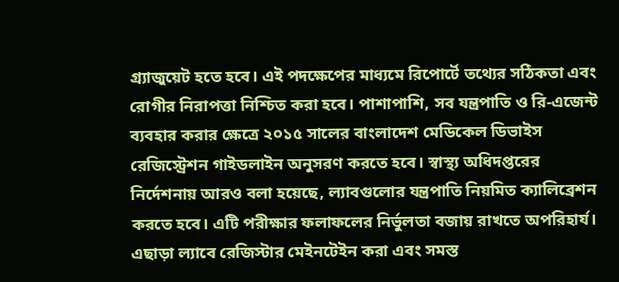গ্র্যাজুয়েট হতে হবে। এই পদক্ষেপের মাধ্যমে রিপোর্টে তথ্যের সঠিকতা এবং রোগীর নিরাপত্তা নিশ্চিত করা হবে। পাশাপাশি, সব যন্ত্রপাতি ও রি-এজেন্ট ব্যবহার করার ক্ষেত্রে ২০১৫ সালের বাংলাদেশ মেডিকেল ডিভাইস রেজিস্ট্রেশন গাইডলাইন অনুসরণ করতে হবে। স্বাস্থ্য অধিদপ্তরের নির্দেশনায় আরও বলা হয়েছে, ল্যাবগুলোর যন্ত্রপাতি নিয়মিত ক্যালিব্রেশন করতে হবে। এটি পরীক্ষার ফলাফলের নির্ভুলতা বজায় রাখতে অপরিহার্য। এছাড়া ল্যাবে রেজিস্টার মেইনটেইন করা এবং সমস্ত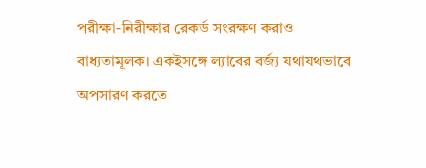পরীক্ষা-নিরীক্ষার রেকর্ড সংরক্ষণ করাও বাধ্যতামূলক। একইসঙ্গে ল্যাবের বর্জ্য যথাযথভাবে অপসারণ করতে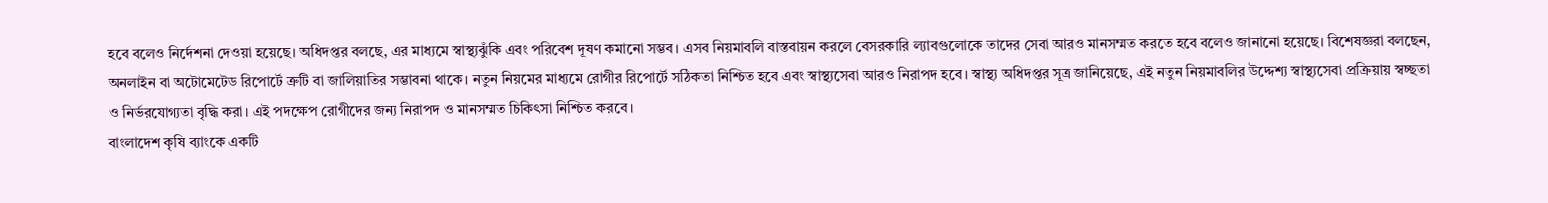হবে বলেও নির্দেশনা দেওয়া হয়েছে। অধিদপ্তর বলছে, এর মাধ্যমে স্বাস্থ্যঝুঁকি এবং পরিবেশ দূষণ কমানো সম্ভব। এসব নিয়মাবলি বাস্তবায়ন করলে বেসরকারি ল্যাবগুলোকে তাদের সেবা আরও মানসম্মত করতে হবে বলেও জানানো হয়েছে। বিশেষজ্ঞরা বলছেন, অনলাইন বা অটোমেটেড রিপোর্টে ত্রুটি বা জালিয়াতির সম্ভাবনা থাকে। নতুন নিয়মের মাধ্যমে রোগীর রিপোর্টে সঠিকতা নিশ্চিত হবে এবং স্বাস্থ্যসেবা আরও নিরাপদ হবে। স্বাস্থ্য অধিদপ্তর সূত্র জানিয়েছে, এই নতুন নিয়মাবলির উদ্দেশ্য স্বাস্থ্যসেবা প্রক্রিয়ায় স্বচ্ছতা ও নির্ভরযোগ্যতা বৃদ্ধি করা। এই পদক্ষেপ রোগীদের জন্য নিরাপদ ও মানসম্মত চিকিৎসা নিশ্চিত করবে।
বাংলাদেশ কৃষি ব্যাংকে একটি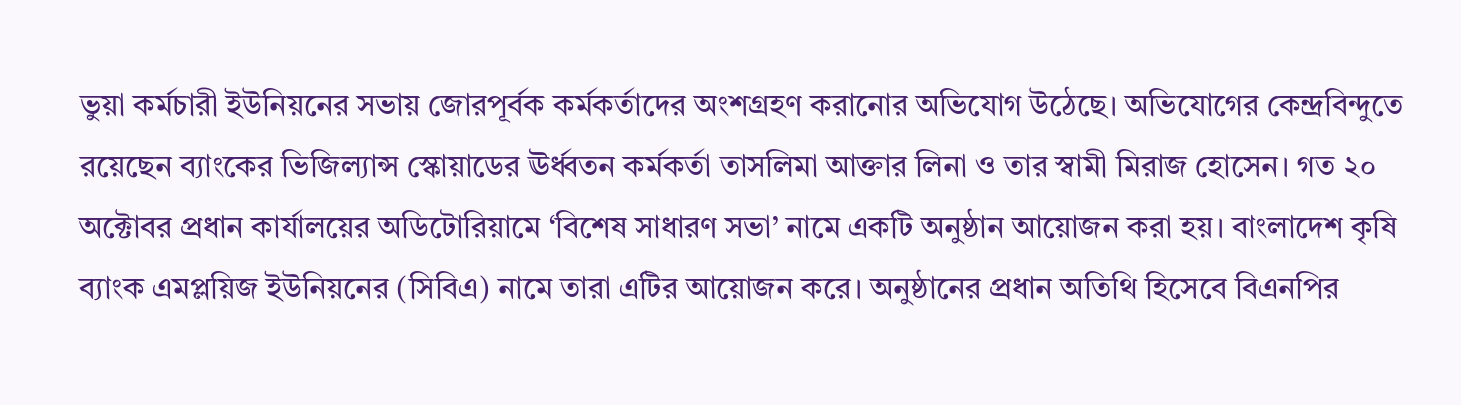ভুয়া কর্মচারী ইউনিয়নের সভায় জোরপূর্বক কর্মকর্তাদের অংশগ্রহণ করানোর অভিযোগ উঠেছে। অভিযোগের কেন্দ্রবিন্দুতে রয়েছেন ব্যাংকের ভিজিল্যান্স স্কোয়াডের ঊর্ধ্বতন কর্মকর্তা তাসলিমা আক্তার লিনা ও তার স্বামী মিরাজ হোসেন। গত ২০ অক্টোবর প্রধান কার্যালয়ের অডিটোরিয়ামে ‘বিশেষ সাধারণ সভা’ নামে একটি অনুষ্ঠান আয়োজন করা হয়। বাংলাদেশ কৃষি ব্যাংক এমপ্লয়িজ ইউনিয়নের (সিবিএ) নামে তারা এটির আয়োজন করে। অনুষ্ঠানের প্রধান অতিথি হিসেবে বিএনপির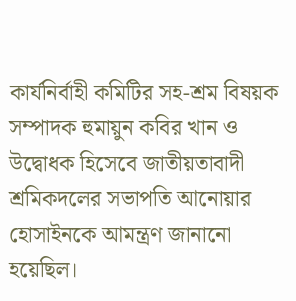কার্যনির্বাহী কমিটির সহ-শ্রম বিষয়ক সম্পাদক হুমায়ুন কবির খান ও উদ্বোধক হিসেবে জাতীয়তাবাদী শ্রমিকদলের সভাপতি আনোয়ার হোসাইনকে আমন্ত্রণ জানানো হয়েছিল।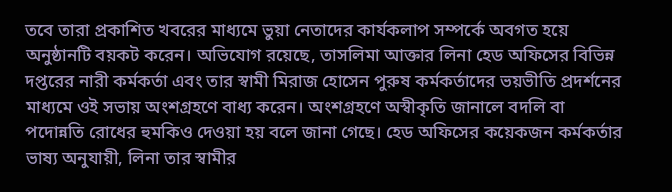তবে তারা প্রকাশিত খবরের মাধ্যমে ভুয়া নেতাদের কার্যকলাপ সম্পর্কে অবগত হয়ে অনুষ্ঠানটি বয়কট করেন। অভিযোগ রয়েছে, তাসলিমা আক্তার লিনা হেড অফিসের বিভিন্ন দপ্তরের নারী কর্মকর্তা এবং তার স্বামী মিরাজ হোসেন পুরুষ কর্মকর্তাদের ভয়ভীতি প্রদর্শনের মাধ্যমে ওই সভায় অংশগ্রহণে বাধ্য করেন। অংশগ্রহণে অস্বীকৃতি জানালে বদলি বা পদোন্নতি রোধের হুমকিও দেওয়া হয় বলে জানা গেছে। হেড অফিসের কয়েকজন কর্মকর্তার ভাষ্য অনুযায়ী, লিনা তার স্বামীর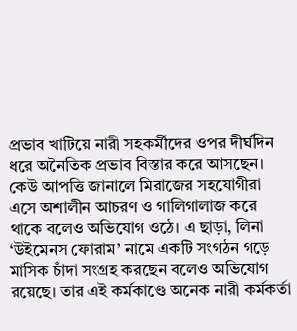প্রভাব খাটিয়ে নারী সহকর্মীদের ওপর দীর্ঘদিন ধরে অনৈতিক প্রভাব বিস্তার করে আসছেন। কেউ আপত্তি জানালে মিরাজের সহযোগীরা এসে অশালীন আচরণ ও গালিগালাজ করে থাকে বলেও অভিযোগ ওঠে। এ ছাড়া, লিনা ‘উইমেনস ফোরাম’ নামে একটি সংগঠন গড়ে মাসিক চাঁদা সংগ্রহ করছেন বলেও অভিযোগ রয়েছে। তার এই কর্মকাণ্ডে অনেক নারী কর্মকর্তা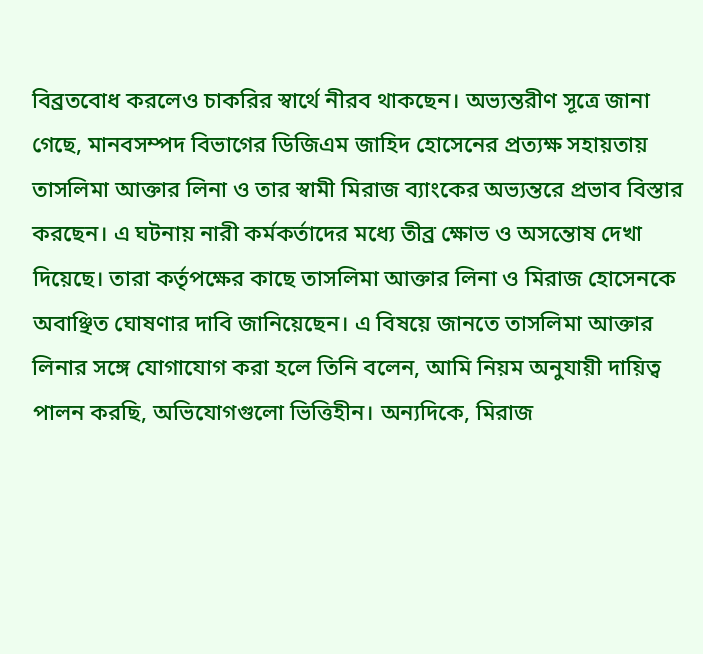বিব্রতবোধ করলেও চাকরির স্বার্থে নীরব থাকছেন। অভ্যন্তরীণ সূত্রে জানা গেছে, মানবসম্পদ বিভাগের ডিজিএম জাহিদ হোসেনের প্রত্যক্ষ সহায়তায় তাসলিমা আক্তার লিনা ও তার স্বামী মিরাজ ব্যাংকের অভ্যন্তরে প্রভাব বিস্তার করছেন। এ ঘটনায় নারী কর্মকর্তাদের মধ্যে তীব্র ক্ষোভ ও অসন্তোষ দেখা দিয়েছে। তারা কর্তৃপক্ষের কাছে তাসলিমা আক্তার লিনা ও মিরাজ হোসেনকে অবাঞ্ছিত ঘোষণার দাবি জানিয়েছেন। এ বিষয়ে জানতে তাসলিমা আক্তার লিনার সঙ্গে যোগাযোগ করা হলে তিনি বলেন, আমি নিয়ম অনুযায়ী দায়িত্ব পালন করছি, অভিযোগগুলো ভিত্তিহীন। অন্যদিকে, মিরাজ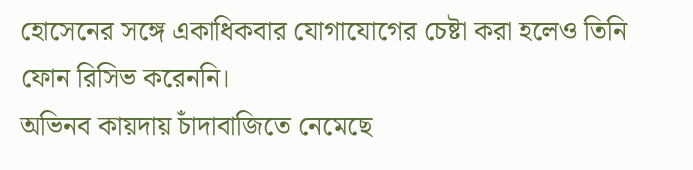হোসেনের সঙ্গে একাধিকবার যোগাযোগের চেষ্টা করা হলেও তিনি ফোন রিসিভ করেননি।
অভিনব কায়দায় চাঁদাবাজিতে নেমেছে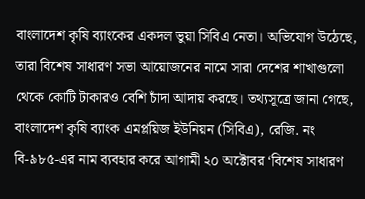বাংলাদেশ কৃষি ব্যাংকের একদল ভুয়া সিবিএ নেতা। অভিযোগ উঠেছে, তারা বিশেষ সাধারণ সভা আয়োজনের নামে সারা দেশের শাখাগুলো থেকে কোটি টাকারও বেশি চাঁদা আদায় করছে। তথ্যসূত্রে জানা গেছে, বাংলাদেশ কৃষি ব্যাংক এমপ্লয়িজ ইউনিয়ন (সিবিএ), রেজি. নং বি-৯৮৫-এর নাম ব্যবহার করে আগামী ২০ অক্টোবর ‘বিশেষ সাধারণ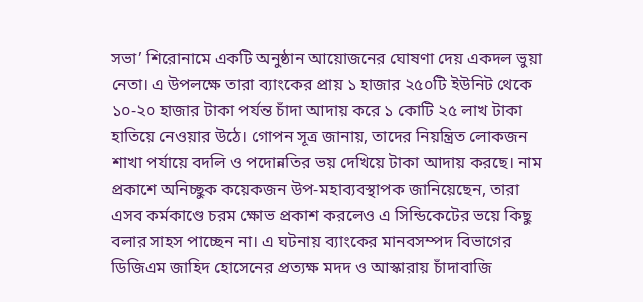সভা’ শিরোনামে একটি অনুষ্ঠান আয়োজনের ঘোষণা দেয় একদল ভুয়া নেতা। এ উপলক্ষে তারা ব্যাংকের প্রায় ১ হাজার ২৫০টি ইউনিট থেকে ১০-২০ হাজার টাকা পর্যন্ত চাঁদা আদায় করে ১ কোটি ২৫ লাখ টাকা হাতিয়ে নেওয়ার উঠে। গোপন সূত্র জানায়, তাদের নিয়ন্ত্রিত লোকজন শাখা পর্যায়ে বদলি ও পদোন্নতির ভয় দেখিয়ে টাকা আদায় করছে। নাম প্রকাশে অনিচ্ছুক কয়েকজন উপ-মহাব্যবস্থাপক জানিয়েছেন, তারা এসব কর্মকাণ্ডে চরম ক্ষোভ প্রকাশ করলেও এ সিন্ডিকেটের ভয়ে কিছু বলার সাহস পাচ্ছেন না। এ ঘটনায় ব্যাংকের মানবসম্পদ বিভাগের ডিজিএম জাহিদ হোসেনের প্রত্যক্ষ মদদ ও আস্কারায় চাঁদাবাজি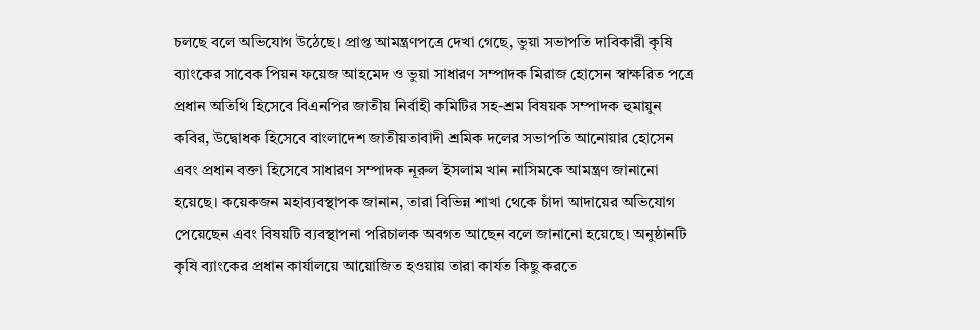চলছে বলে অভিযোগ উঠেছে। প্রাপ্ত আমন্ত্রণপত্রে দেখা গেছে, ভুয়া সভাপতি দাবিকারী কৃষি ব্যাংকের সাবেক পিয়ন ফয়েজ আহমেদ ও ভুয়া সাধারণ সম্পাদক মিরাজ হোসেন স্বাক্ষরিত পত্রে প্রধান অতিথি হিসেবে বিএনপির জাতীয় নির্বাহী কমিটির সহ-শ্রম বিষয়ক সম্পাদক হুমায়ুন কবির, উদ্বোধক হিসেবে বাংলাদেশ জাতীয়তাবাদী শ্রমিক দলের সভাপতি আনোয়ার হোসেন এবং প্রধান বক্তা হিসেবে সাধারণ সম্পাদক নূরুল ইসলাম খান নাসিমকে আমন্ত্রণ জানানো হয়েছে। কয়েকজন মহাব্যবস্থাপক জানান, তারা বিভিন্ন শাখা থেকে চাঁদা আদায়ের অভিযোগ পেয়েছেন এবং বিষয়টি ব্যবস্থাপনা পরিচালক অবগত আছেন বলে জানানো হয়েছে। অনুষ্ঠানটি কৃষি ব্যাংকের প্রধান কার্যালয়ে আয়োজিত হওয়ায় তারা কার্যত কিছু করতে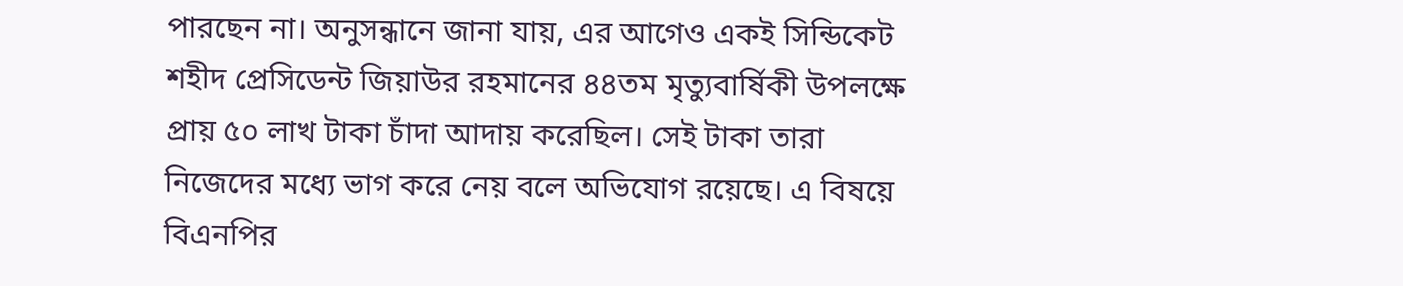পারছেন না। অনুসন্ধানে জানা যায়, এর আগেও একই সিন্ডিকেট শহীদ প্রেসিডেন্ট জিয়াউর রহমানের ৪৪তম মৃত্যুবার্ষিকী উপলক্ষে প্রায় ৫০ লাখ টাকা চাঁদা আদায় করেছিল। সেই টাকা তারা নিজেদের মধ্যে ভাগ করে নেয় বলে অভিযোগ রয়েছে। এ বিষয়ে বিএনপির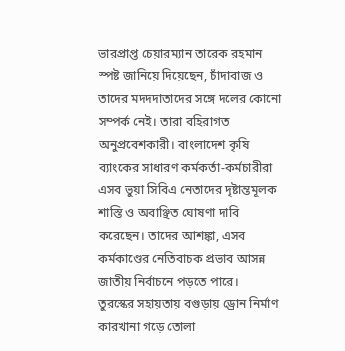ভারপ্রাপ্ত চেয়ারম্যান তারেক রহমান স্পষ্ট জানিয়ে দিয়েছেন, চাঁদাবাজ ও তাদের মদদদাতাদের সঙ্গে দলের কোনো সম্পর্ক নেই। তারা বহিরাগত অনুপ্রবেশকারী। বাংলাদেশ কৃষি ব্যাংকের সাধারণ কর্মকর্তা-কর্মচারীরা এসব ভুয়া সিবিএ নেতাদের দৃষ্টান্তমূলক শাস্তি ও অবাঞ্ছিত ঘোষণা দাবি করেছেন। তাদের আশঙ্কা, এসব কর্মকাণ্ডের নেতিবাচক প্রভাব আসন্ন জাতীয় নির্বাচনে পড়তে পারে।
তুরস্কের সহায়তায় বগুড়ায় ড্রোন নির্মাণ কারখানা গড়ে তোলা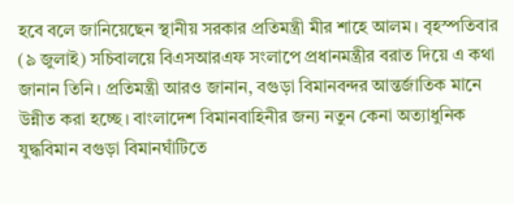হবে বলে জানিয়েছেন স্থানীয় সরকার প্রতিমন্ত্রী মীর শাহে আলম। বৃহস্পতিবার (৯ জুলাই) সচিবালয়ে বিএসআরএফ সংলাপে প্রধানমন্ত্রীর বরাত দিয়ে এ কথা জানান তিনি। প্রতিমন্ত্রী আরও জানান, বগুড়া বিমানবন্দর আন্তর্জাতিক মানে উন্নীত করা হচ্ছে। বাংলাদেশ বিমানবাহিনীর জন্য নতুন কেনা অত্যাধুনিক যুদ্ধবিমান বগুড়া বিমানঘাঁটিতে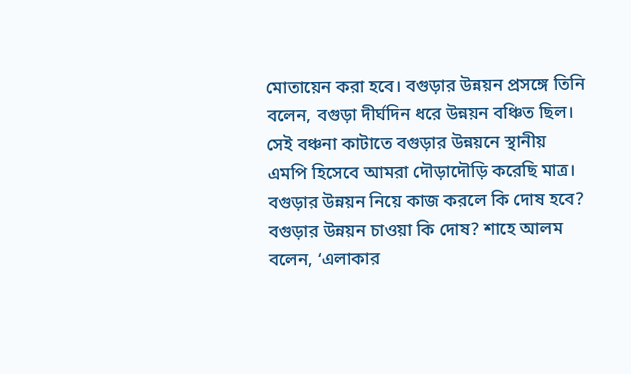মোতায়েন করা হবে। বগুড়ার উন্নয়ন প্রসঙ্গে তিনি বলেন, বগুড়া দীর্ঘদিন ধরে উন্নয়ন বঞ্চিত ছিল। সেই বঞ্চনা কাটাতে বগুড়ার উন্নয়নে স্থানীয় এমপি হিসেবে আমরা দৌড়াদৌড়ি করেছি মাত্র। বগুড়ার উন্নয়ন নিয়ে কাজ করলে কি দোষ হবে? বগুড়ার উন্নয়ন চাওয়া কি দোষ? শাহে আলম বলেন, ‘এলাকার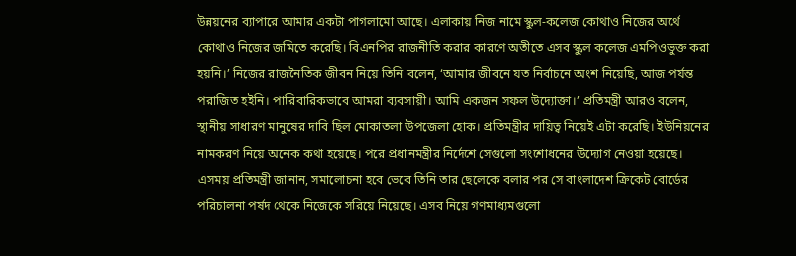উন্নয়নের ব্যাপারে আমার একটা পাগলামো আছে। এলাকায় নিজ নামে স্কুল-কলেজ কোথাও নিজের অর্থে কোথাও নিজের জমিতে করেছি। বিএনপির রাজনীতি করার কারণে অতীতে এসব স্কুল কলেজ এমপিওভুক্ত করা হয়নি।’ নিজের রাজনৈতিক জীবন নিয়ে তিনি বলেন, ‘আমার জীবনে যত নির্বাচনে অংশ নিয়েছি, আজ পর্যন্ত পরাজিত হইনি। পারিবারিকভাবে আমরা ব্যবসায়ী। আমি একজন সফল উদ্যোক্তা।’ প্রতিমন্ত্রী আরও বলেন, স্থানীয় সাধারণ মানুষের দাবি ছিল মোকাতলা উপজেলা হোক। প্রতিমন্ত্রীর দায়িত্ব নিয়েই এটা করেছি। ইউনিয়নের নামকরণ নিয়ে অনেক কথা হয়েছে। পরে প্রধানমন্ত্রীর নির্দেশে সেগুলো সংশোধনের উদ্যোগ নেওয়া হয়েছে। এসময় প্রতিমন্ত্রী জানান, সমালোচনা হবে ভেবে তিনি তার ছেলেকে বলার পর সে বাংলাদেশ ক্রিকেট বোর্ডের পরিচালনা পর্ষদ থেকে নিজেকে সরিয়ে নিয়েছে। এসব নিয়ে গণমাধ্যমগুলো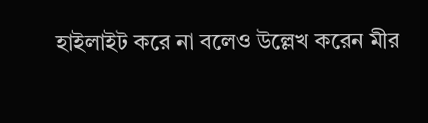হাইলাইট করে না বলেও উল্লেখ করেন মীর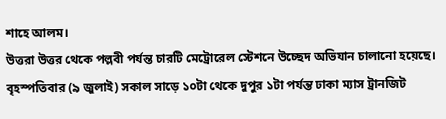শাহে আলম।
উত্তরা উত্তর থেকে পল্লবী পর্যন্ত চারটি মেট্রোরেল স্টেশনে উচ্ছেদ অভিযান চালানো হয়েছে। বৃহস্পতিবার (৯ জুলাই) সকাল সাড়ে ১০টা থেকে দুপুর ১টা পর্যন্ত ঢাকা ম্যাস ট্রানজিট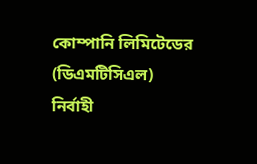কোম্পানি লিমিটেডের (ডিএমটিসিএল) নির্বাহী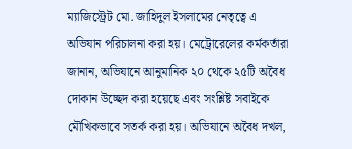ম্যাজিস্ট্রেট মো. জাহিদুল ইসলামের নেতৃত্বে এ অভিযান পরিচালনা করা হয়। মেট্রোরেলের কর্মকর্তারা জানান, অভিযানে আনুমানিক ২০ থেকে ২৫টি অবৈধ দোকান উচ্ছেদ করা হয়েছে এবং সংশ্লিষ্ট সবাইকে মৌখিকভাবে সতর্ক করা হয়। অভিযানে অবৈধ দখল,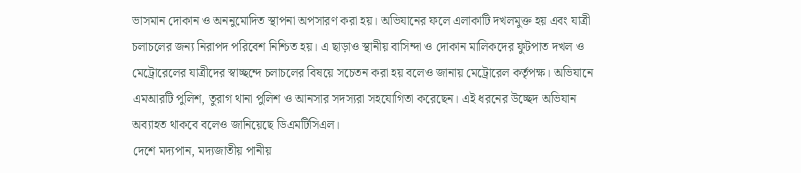ভাসমান দোকান ও অননুমোদিত স্থাপনা অপসারণ করা হয়। অভিযানের ফলে এলাকাটি দখলমুক্ত হয় এবং যাত্রী চলাচলের জন্য নিরাপদ পরিবেশ নিশ্চিত হয়। এ ছাড়াও স্থানীয় বাসিন্দা ও দোকান মালিকদের ফুটপাত দখল ও মেট্রোরেলের যাত্রীদের স্বাচ্ছন্দে চলাচলের বিষয়ে সচেতন করা হয় বলেও জানায় মেট্রোরেল কর্তৃপক্ষ। অভিযানে এমআরটি পুলিশ, তুরাগ থানা পুলিশ ও আনসার সদস্যরা সহযোগিতা করেছেন। এই ধরনের উচ্ছেদ অভিযান অব্যাহত থাকবে বলেও জানিয়েছে ডিএমটিসিএল।
দেশে মদ্যপান, মদ্যজাতীয় পানীয়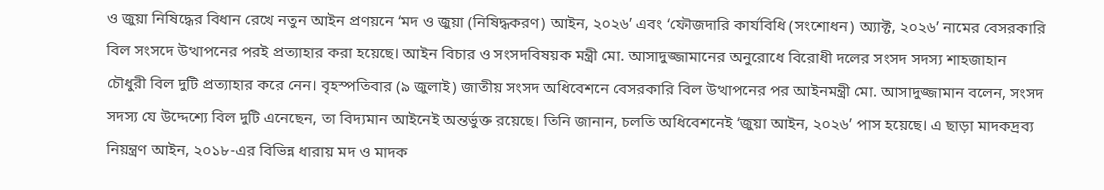ও জুয়া নিষিদ্ধের বিধান রেখে নতুন আইন প্রণয়নে ‘মদ ও জুয়া (নিষিদ্ধকরণ) আইন, ২০২৬’ এবং ‘ফৌজদারি কার্যবিধি (সংশোধন) অ্যাক্ট, ২০২৬’ নামের বেসরকারি বিল সংসদে উত্থাপনের পরই প্রত্যাহার করা হয়েছে। আইন বিচার ও সংসদবিষয়ক মন্ত্রী মো. আসাদুজ্জামানের অনুরোধে বিরোধী দলের সংসদ সদস্য শাহজাহান চৌধুরী বিল দুটি প্রত্যাহার করে নেন। বৃহস্পতিবার (৯ জুলাই) জাতীয় সংসদ অধিবেশনে বেসরকারি বিল উত্থাপনের পর আইনমন্ত্রী মো. আসাদুজ্জামান বলেন, সংসদ সদস্য যে উদ্দেশ্যে বিল দুটি এনেছেন, তা বিদ্যমান আইনেই অন্তর্ভুক্ত রয়েছে। তিনি জানান, চলতি অধিবেশনেই ‘জুয়া আইন, ২০২৬’ পাস হয়েছে। এ ছাড়া মাদকদ্রব্য নিয়ন্ত্রণ আইন, ২০১৮-এর বিভিন্ন ধারায় মদ ও মাদক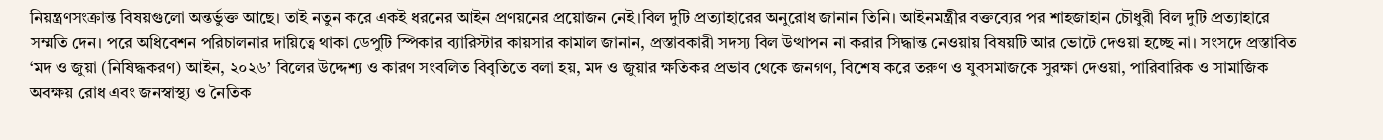নিয়ন্ত্রণসংক্রান্ত বিষয়গুলো অন্তর্ভুক্ত আছে। তাই নতুন করে একই ধরনের আইন প্রণয়নের প্রয়োজন নেই।বিল দুটি প্রত্যাহারের অনুরোধ জানান তিনি। আইনমন্ত্রীর বক্তব্যের পর শাহজাহান চৌধুরী বিল দুটি প্রত্যাহারে সম্মতি দেন। পরে অধিবেশন পরিচালনার দায়িত্বে থাকা ডেপুটি স্পিকার ব্যারিস্টার কায়সার কামাল জানান, প্রস্তাবকারী সদস্য বিল উত্থাপন না করার সিদ্ধান্ত নেওয়ায় বিষয়টি আর ভোটে দেওয়া হচ্ছে না। সংসদে প্রস্তাবিত ‘মদ ও জুয়া (নিষিদ্ধকরণ) আইন, ২০২৬’ বিলের উদ্দেশ্য ও কারণ সংবলিত বিবৃতিতে বলা হয়, মদ ও জুয়ার ক্ষতিকর প্রভাব থেকে জনগণ, বিশেষ করে তরুণ ও যুবসমাজকে সুরক্ষা দেওয়া, পারিবারিক ও সামাজিক অবক্ষয় রোধ এবং জনস্বাস্থ্য ও নৈতিক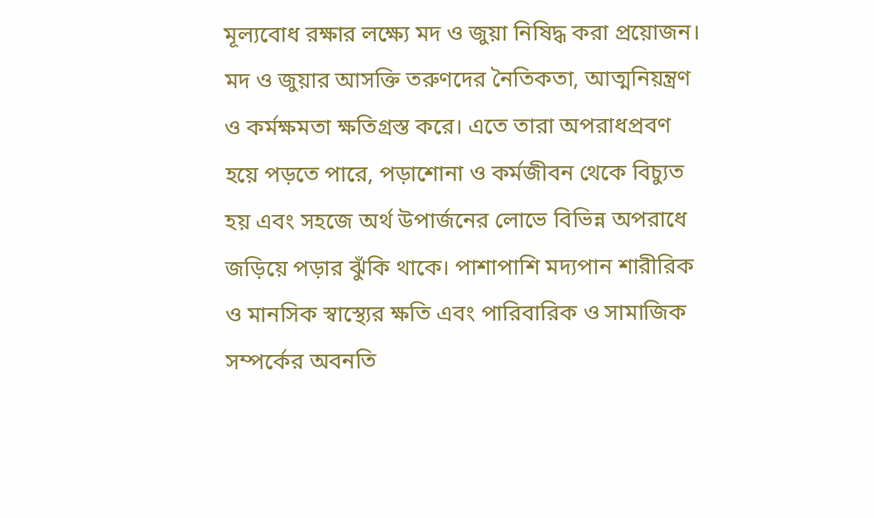মূল্যবোধ রক্ষার লক্ষ্যে মদ ও জুয়া নিষিদ্ধ করা প্রয়োজন। মদ ও জুয়ার আসক্তি তরুণদের নৈতিকতা, আত্মনিয়ন্ত্রণ ও কর্মক্ষমতা ক্ষতিগ্রস্ত করে। এতে তারা অপরাধপ্রবণ হয়ে পড়তে পারে, পড়াশোনা ও কর্মজীবন থেকে বিচ্যুত হয় এবং সহজে অর্থ উপার্জনের লোভে বিভিন্ন অপরাধে জড়িয়ে পড়ার ঝুঁকি থাকে। পাশাপাশি মদ্যপান শারীরিক ও মানসিক স্বাস্থ্যের ক্ষতি এবং পারিবারিক ও সামাজিক সম্পর্কের অবনতি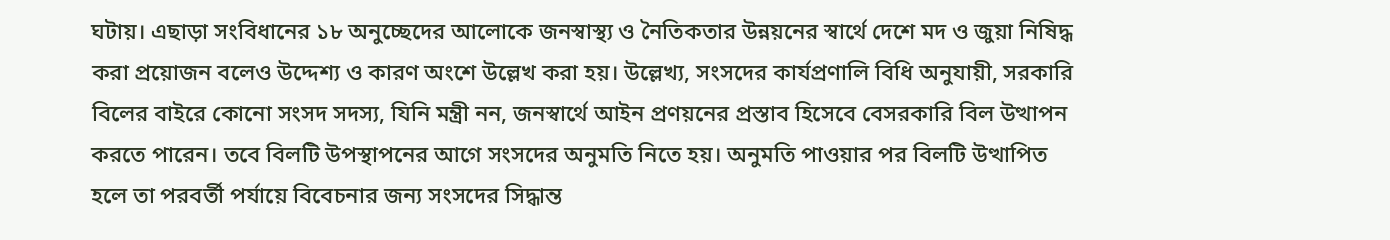ঘটায়। এছাড়া সংবিধানের ১৮ অনুচ্ছেদের আলোকে জনস্বাস্থ্য ও নৈতিকতার উন্নয়নের স্বার্থে দেশে মদ ও জুয়া নিষিদ্ধ করা প্রয়োজন বলেও উদ্দেশ্য ও কারণ অংশে উল্লেখ করা হয়। উল্লেখ্য, সংসদের কার্যপ্রণালি বিধি অনুযায়ী, সরকারি বিলের বাইরে কোনো সংসদ সদস্য, যিনি মন্ত্রী নন, জনস্বার্থে আইন প্রণয়নের প্রস্তাব হিসেবে বেসরকারি বিল উত্থাপন করতে পারেন। তবে বিলটি উপস্থাপনের আগে সংসদের অনুমতি নিতে হয়। অনুমতি পাওয়ার পর বিলটি উত্থাপিত হলে তা পরবর্তী পর্যায়ে বিবেচনার জন্য সংসদের সিদ্ধান্ত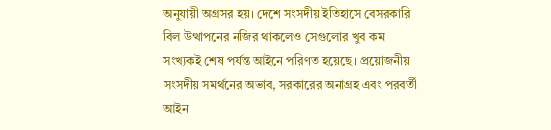অনুযায়ী অগ্রসর হয়। দেশে সংসদীয় ইতিহাসে বেসরকারি বিল উত্থাপনের নজির থাকলেও সেগুলোর খুব কম সংখ্যকই শেষ পর্যন্ত আইনে পরিণত হয়েছে। প্রয়োজনীয় সংসদীয় সমর্থনের অভাব, সরকারের অনাগ্রহ এবং পরবর্তী আইন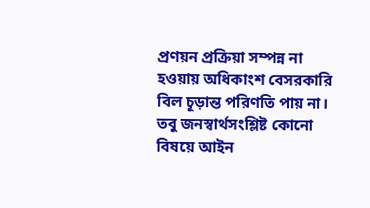প্রণয়ন প্রক্রিয়া সম্পন্ন না হওয়ায় অধিকাংশ বেসরকারি বিল চূড়ান্ত পরিণতি পায় না। তবু জনস্বার্থসংশ্লিষ্ট কোনো বিষয়ে আইন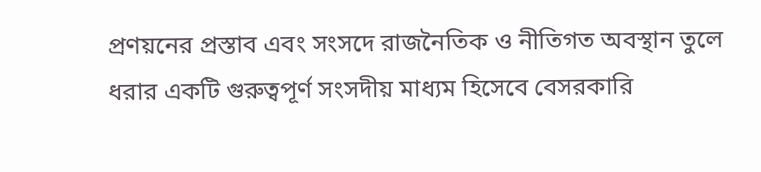প্রণয়নের প্রস্তাব এবং সংসদে রাজনৈতিক ও নীতিগত অবস্থান তুলে ধরার একটি গুরুত্বপূর্ণ সংসদীয় মাধ্যম হিসেবে বেসরকারি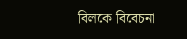বিলকে বিবেচনা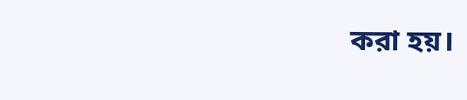করা হয়।